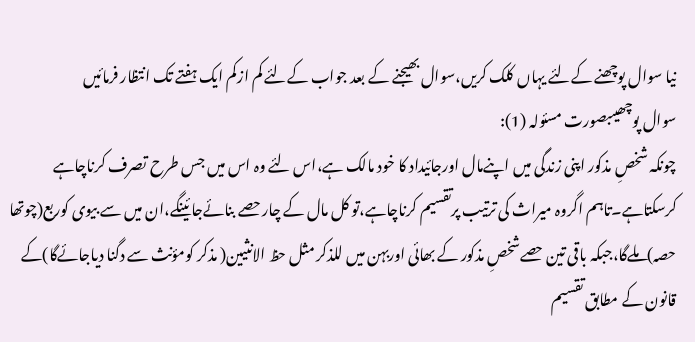نیا سوال پوچھنے کےلئے یہاں کلک کریں،سوال بھیجنے کے بعد جواب کےلئے کم ازکم ایک ہفتے تک انتظار فرمائیں
سوال پوچھیںبصورت مسئولہ (1):
چونکہ شخصِ مذکور اپنی زندگی میں اپنےمال اورجائیداد کا خود مالک ہے،اس لئے وہ اس میں جس طرح تصرف کرناچاہے کرسکتاہے۔تاہم اگروہ میراث کی ترتیب پرتقسیم کرناچاہے،تو کل مال کے چارحصے بنائےجائینگے،ان میں سے بیوی کوربع(چوتھا حصہ)ملےگا،جبکہ باقی تین حصےشخصِ مذکور کے بھائی اوربہن میں للذکر مثل حظ الانثیین( مذکر کومؤنث سے دگنا دیاجائےگا)کے قانون کے مطابق تقسیم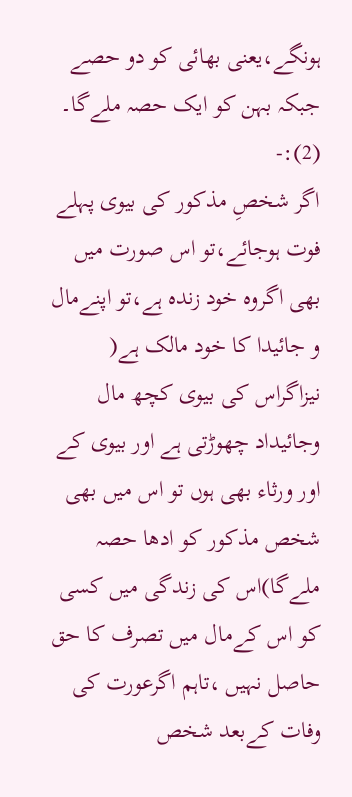ہونگے،یعنی بھائی کو دو حصے جبکہ بہن کو ایک حصہ ملےگا۔
(2):-
اگر شخصِ مذکور کی بیوی پہلے فوت ہوجائے،تو اس صورت میں بھی اگروہ خود زندہ ہے،تو اپنےمال و جائیدا کا خود مالک ہے( نیزاگراس کی بیوی کچھ مال وجائیداد چھوڑتی ہے اور بیوی کے اور ورثاء بھی ہوں تو اس میں بھی شخص مذکور کو ادھا حصہ ملےگا)اس کی زندگی میں کسی کو اس کےمال میں تصرف کا حق حاصل نہیں ،تاہم اگرعورت کی وفات کےبعد شخص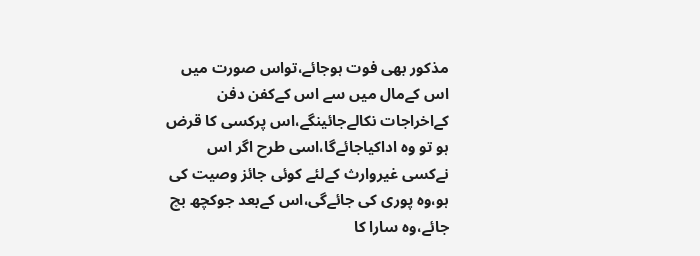مذکور بھی فوت ہوجائے،تواس صورت میں اس کےمال میں سے اس کےکفن دفن کےاخراجات نکالےجائینگے،اس پرکسی کا قرض ہو تو وہ اداکیاجائےگا،اسی طرح اگر اس نےکسی غیروارث کےلئے کوئی جائز وصیت کی ہو،وہ پوری کی جائےگی،اس کےبعد جوکچھ بچ جائے،وہ سارا کا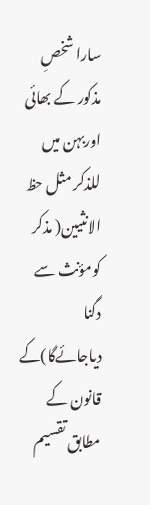سارا شخصِ مذکور کے بھائی اوربہن میں للذکر مثل حظ الانثیین( مذکر کومؤنث سے دگنا دیاجائےگا)کے قانون کے مطابق تقسیم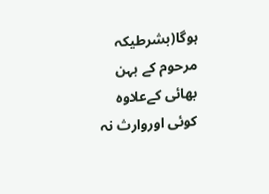ہوگا(بشرطیکہ مرحوم کے بہن بھائی کےعلاوہ کوئی اوروارث نہ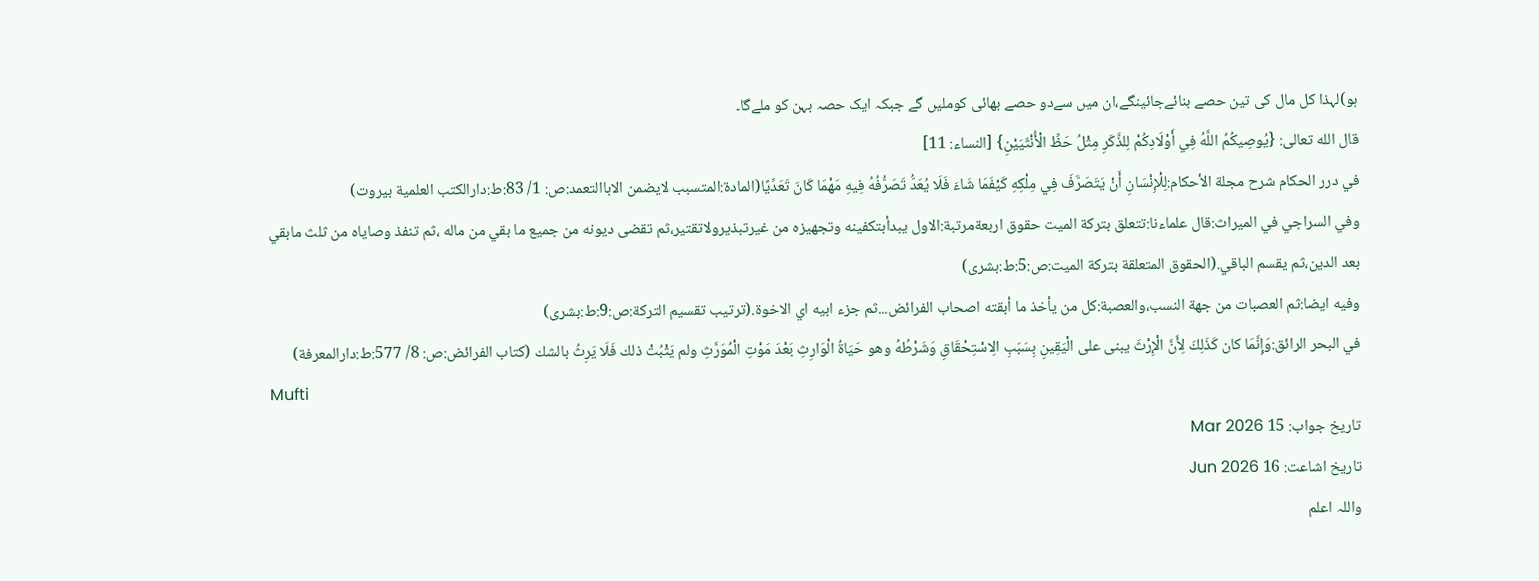ہو)لہذا کل مال کی تین حصے بنائےجائینگے،ان میں سےدو حصے بھائی کوملیں گے جبکہ ایک حصہ بہن کو ملےگا۔
قال الله تعالی: {يُوصِيكُمُ اللَّهُ فِي أَوْلَادِكُمْ لِلذَّكَرِ مِثْلُ حَظِّ الْأُنْثَيَيْنِ} [النساء: 11]
في درر الحكام شرح مجلة الأحكام:لِلْإِنْسَانِ أَنْ يَتَصَرَّفَ فِي مِلْكِهِ كَيْفَمَا شَاءَ فَلَا يُعَدُّ تَصَرُّفُهُ فِيهِ مَهْمَا كَانَ تَعَدِّيًا(المادۃ:المتسبب لايضمن الاباالتعمد:ص: 1/ 83:ط:دارالکتب العلمية بيروت)
وفي السراجي في الميراث:قال علماءنا:تتعلق بتركة الميت حقوق اربعةمرتبة:الاول يبدأبتكفينه وتجهيزه من غيرتبذيرولاتقتير،ثم تقضى ديونه من جميع ما بقي من ماله ،ثم تنفذ وصاياه من ثلث مابقي بعد الدين،ثم يقسم الباقي.(الحقوق المتعلقة بتركة الميت:ص:5:ط:بشرى)
وفيه ايضا:ثم العصبات من جهة النسب،والعصبة:كل من يأخذ ما أبقته اصحاب الفرائض...ثم جزء ابيه اي الاخوة.(ترتيب تقسيم التركة:ص:9:ط:بشرى)
في البحر الرائق:وَإِنَّمَا كان كَذَلِكَ لِأَنَّ الْإِرْثَ يبنى على الْيَقِينِ بِسَبَبِ الِاسْتِحْقَاقِ وَشَرْطُهُ وهو حَيَاةُ الْوَارِثِ بَعْدَ مَوْتِ الْمُوَرَّثِ ولم يَثْبُتْ ذلك فَلَا يَرِثُ بالشك (كتاب الفرائض:ص: 8/ 577:ط:دارالمعرفة)
Mufti
تاریخ جواب: 15 Mar 2026
تاریخ اشاعت: 16 Jun 2026
واللہ اعلم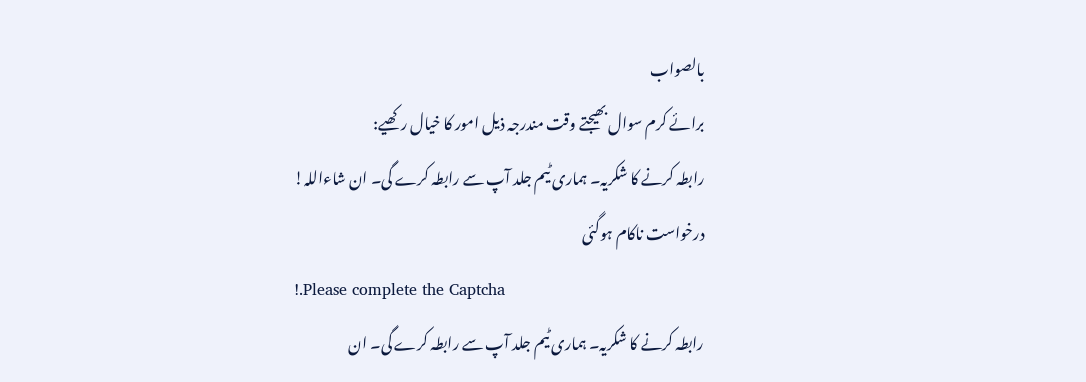بالصواب
برائے کرم سوال بھیجتے وقت مندرجہ ذیل امور کا خیال رکھیے:
رابطہ کرنے کا شکریہ۔ ہماری ٹیم جلد آپ سے رابطہ کرے گی۔ ان شاءاللہ!
درخواست ناکام ہوگئی
!.Please complete the Captcha
رابطہ کرنے کا شکریہ۔ ہماری ٹیم جلد آپ سے رابطہ کرے گی۔ ان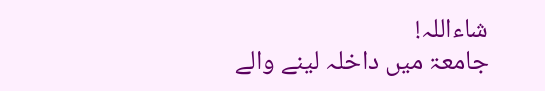شاءاللہ!
جامعۃ میں داخلہ لینے والے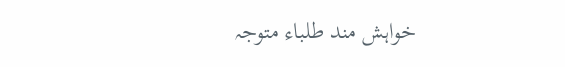خواہش مند طلباء متوجہ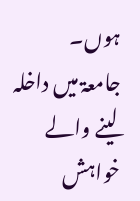ہوں۔
جامعۃ میں داخلہ لینے والے خواہش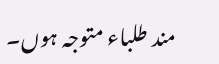مند طلباء متوجہ ہوں۔